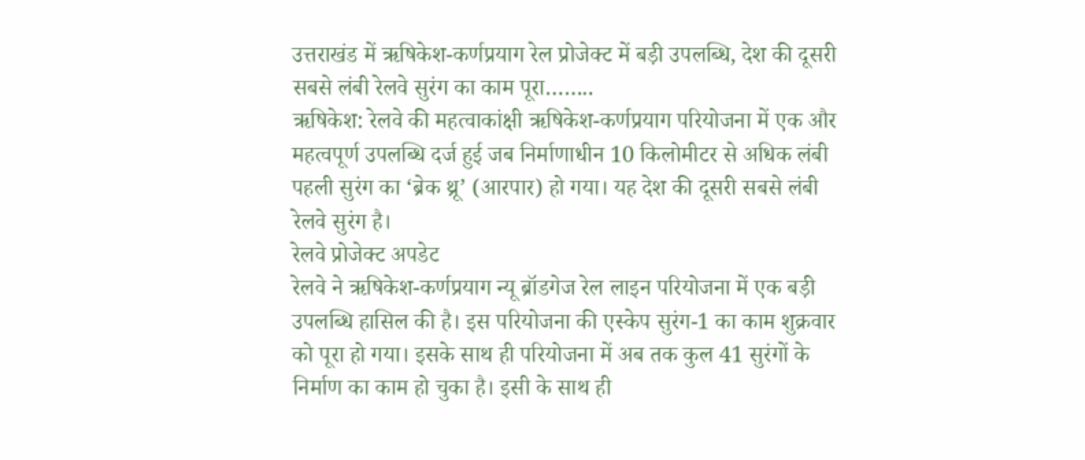उत्तराखंड में ऋषिकेश-कर्णप्रयाग रेल प्रोजेक्ट में बड़ी उपलब्धि, देश की दूसरी सबसे लंबी रेलवे सुरंग का काम पूरा……..
ऋषिकेश: रेलवे की महत्वाकांक्षी ऋषिकेश-कर्णप्रयाग परियोजना में एक और महत्वपूर्ण उपलब्धि दर्ज हुई जब निर्माणाधीन 10 किलोमीटर से अधिक लंबी पहली सुरंग का ‘ब्रेक थ्रू’ (आरपार) हो गया। यह देश की दूसरी सबसे लंबी रेलवे सुरंग है।
रेलवे प्रोजेक्ट अपडेट
रेलवे ने ऋषिकेश-कर्णप्रयाग न्यू ब्रॉडगेज रेल लाइन परियोजना में एक बड़ी उपलब्धि हासिल की है। इस परियोजना की एस्केप सुरंग-1 का काम शुक्रवार को पूरा हो गया। इसके साथ ही परियोजना में अब तक कुल 41 सुरंगों के निर्माण का काम हो चुका है। इसी के साथ ही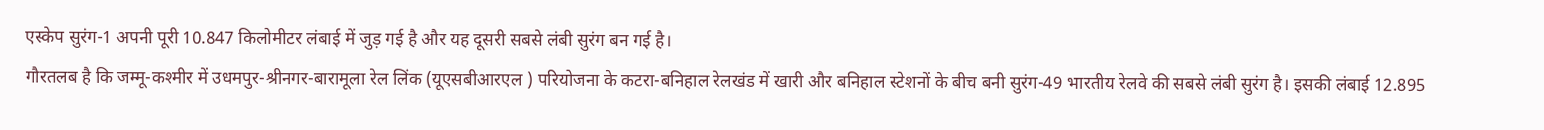एस्केप सुरंग-1 अपनी पूरी 10.847 किलोमीटर लंबाई में जुड़ गई है और यह दूसरी सबसे लंबी सुरंग बन गई है।
गौरतलब है कि जम्मू-कश्मीर में उधमपुर-श्रीनगर-बारामूला रेल लिंक (यूएसबीआरएल ) परियोजना के कटरा-बनिहाल रेलखंड में खारी और बनिहाल स्टेशनों के बीच बनी सुरंग-49 भारतीय रेलवे की सबसे लंबी सुरंग है। इसकी लंबाई 12.895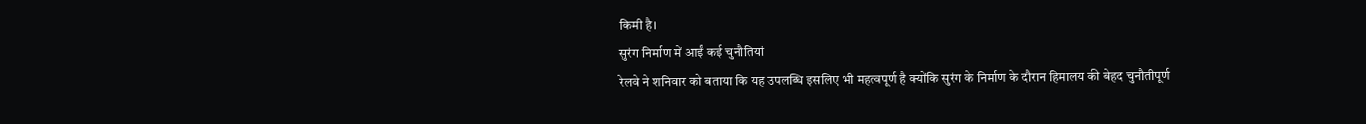किमी है।
सुरंग निर्माण में आईं कई चुनौतियां
रेलवे ने शनिवार को बताया कि यह उपलब्धि इसलिए भी महत्वपूर्ण है क्योंकि सुरंग के निर्माण के दौरान हिमालय की बेहद चुनौतीपूर्ण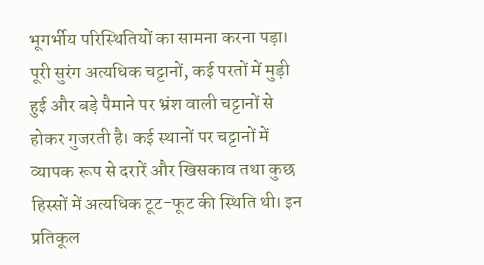भूगर्भीय परिस्थितियों का सामना करना पड़ा। पूरी सुरंग अत्यधिक चट्टानों, कई परतों में मुड़ी हुई और बड़े पैमाने पर भ्रंश वाली चट्टानों से होकर गुजरती है। कई स्थानों पर चट्टानों में व्यापक रूप से दरारें और खिसकाव तथा कुछ हिस्सों में अत्यधिक टूट-फूट की स्थिति थी। इन प्रतिकूल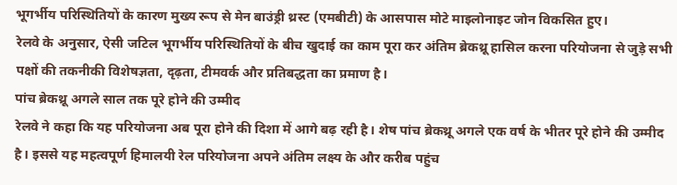भूगर्भीय परिस्थितियों के कारण मुख्य रूप से मेन बाउंड्री थ्रस्ट (एमबीटी) के आसपास मोटे माइलोनाइट जोन विकसित हुए।
रेलवे के अनुसार, ऐसी जटिल भूगर्भीय परिस्थितियों के बीच खुदाई का काम पूरा कर अंतिम ब्रेकथ्रू हासिल करना परियोजना से जुड़े सभी पक्षों की तकनीकी विशेषज्ञता, दृढ़ता, टीमवर्क और प्रतिबद्धता का प्रमाण है।
पांच ब्रेकथ्रू अगले साल तक पूरे होने की उम्मीद
रेलवे ने कहा कि यह परियोजना अब पूरा होने की दिशा में आगे बढ़ रही है। शेष पांच ब्रेकथ्रू अगले एक वर्ष के भीतर पूरे होने की उम्मीद है। इससे यह महत्वपूर्ण हिमालयी रेल परियोजना अपने अंतिम लक्ष्य के और करीब पहुंच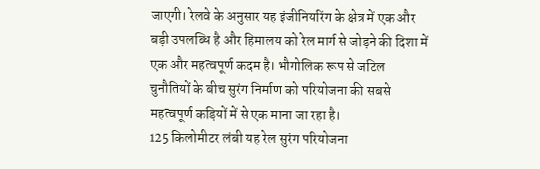जाएगी। रेलवे के अनुसार यह इंजीनियरिंग के क्षेत्र में एक और बड़ी उपलब्धि है और हिमालय को रेल मार्ग से जोड़ने की दिशा में एक और महत्वपूर्ण कदम है। भौगोलिक रूप से जटिल चुनौतियों के बीच सुरंग निर्माण को परियोजना की सबसे महत्वपूर्ण कड़ियों में से एक माना जा रहा है।
125 किलोमीटर लंबी यह रेल सुरंग परियोजना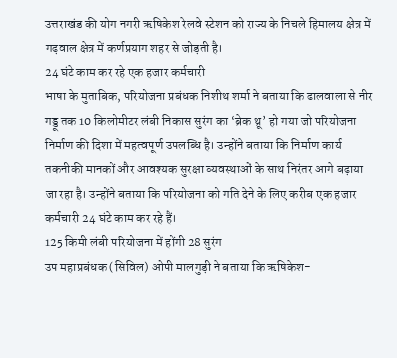उत्तराखंड की योग नगरी ऋषिकेश रेलवे स्टेशन को राज्य के निचले हिमालय क्षेत्र में गढ़वाल क्षेत्र में कर्णप्रयाग शहर से जोड़ती है।
24 घंटे काम कर रहे एक हजार कर्मचारी
भाषा के मुताबिक, परियोजना प्रबंधक निशीथ शर्मा ने बताया कि ढालवाला से नीर गड्डू तक 10 किलोमीटर लंबी निकास सुरंग का ‘ब्रेक थ्रू’ हो गया जो परियोजना निर्माण की दिशा में महत्वपूर्ण उपलब्धि है। उन्होंने बताया कि निर्माण कार्य तकनीकी मानकों और आवश्यक सुरक्षा व्यवस्थाओं के साथ निरंतर आगे बढ़ाया जा रहा है। उन्होंने बताया कि परियोजना को गति देने के लिए करीब एक हजार कर्मचारी 24 घंटे काम कर रहे हैं।
125 किमी लंबी परियोजना में होंगी 28 सुरंग
उप महाप्रबंधक (सिविल) ओपी मालगुड़ी ने बताया कि ऋषिकेश-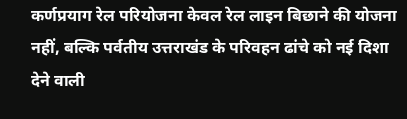कर्णप्रयाग रेल परियोजना केवल रेल लाइन बिछाने की योजना नहीं, बल्कि पर्वतीय उत्तराखंड के परिवहन ढांचे को नई दिशा देने वाली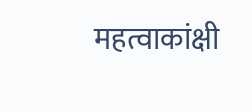महत्वाकांक्षी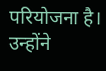परियोजना है। उन्होंने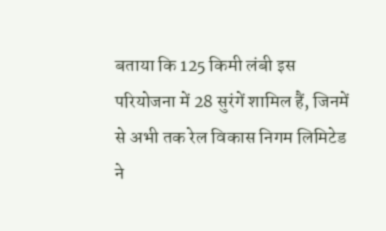बताया कि 125 किमी लंबी इस परियोजना में 28 सुरंगें शामिल हैं, जिनमें से अभी तक रेल विकास निगम लिमिटेड ने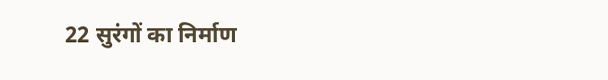22 सुरंगों का निर्माण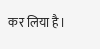कर लिया है।